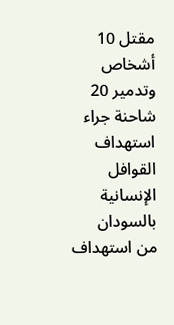مقتل 10 أشخاص وتدمير 20 شاحنة جراء استهداف القوافل الإنسانية بالسودان
من استهداف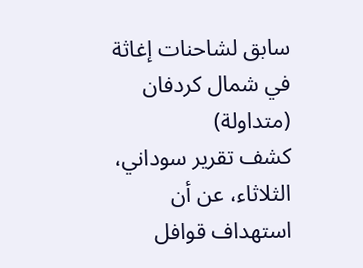سابق لشاحنات إغاثة في شمال كردفان (متداولة)
كشف تقرير سوداني، الثلاثاء، عن أن استهداف قوافل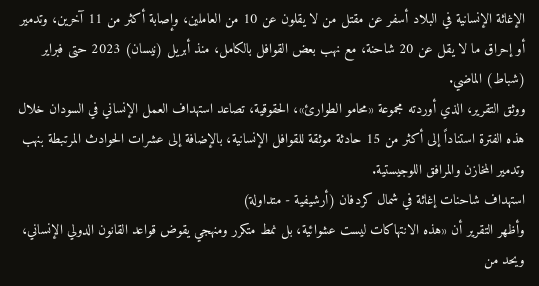الإغاثة الإنسانية في البلاد أسفر عن مقتل من لا يقلون عن 10 من العاملين، وإصابة أكثر من 11 آخرين، وتدمير أو إحراق ما لا يقل عن 20 شاحنة، مع نهب بعض القوافل بالكامل، منذ أبريل (نيسان) 2023 حتى فبراير (شباط) الماضي.
ووثق التقرير، الذي أوردته مجموعة «محامو الطوارئ»، الحقوقية، تصاعد استهداف العمل الإنساني في السودان خلال هذه الفترة استناداً إلى أكثر من 15 حادثة موثقة للقوافل الإنسانية، بالإضافة إلى عشرات الحوادث المرتبطة بنهب وتدمير المخازن والمرافق اللوجيستية.
استهداف شاحنات إغاثة في شمال كردفان (أرشيفية - متداولة)
وأظهر التقرير أن «هذه الانتهاكات ليست عشوائية، بل نمط متكرر ومنهجي يقوض قواعد القانون الدولي الإنساني، ويحد من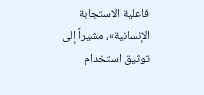فاعلية الاستجابة الإنسانية»، مشيراً إلى توثيق استخدام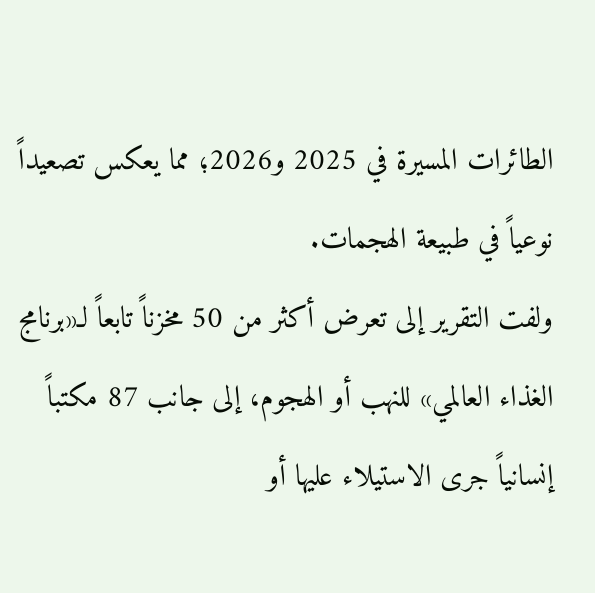الطائرات المسيرة في 2025 و2026؛ مما يعكس تصعيداً نوعياً في طبيعة الهجمات.
ولفت التقرير إلى تعرض أكثر من 50 مخزناً تابعاً لـ«برنامج الغذاء العالمي» للنهب أو الهجوم، إلى جانب 87 مكتباً إنسانياً جرى الاستيلاء عليها أو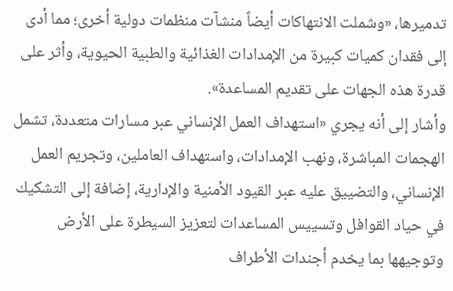تدميرها، «وشملت الانتهاكات أيضاً منشآت منظمات دولية أخرى؛ مما أدى إلى فقدان كميات كبيرة من الإمدادات الغذائية والطبية الحيوية، وأثر على قدرة هذه الجهات على تقديم المساعدة».
وأشار إلى أنه يجري «استهداف العمل الإنساني عبر مسارات متعددة، تشمل الهجمات المباشرة، ونهب الإمدادات، واستهداف العاملين، وتجريم العمل الإنساني، والتضييق عليه عبر القيود الأمنية والإدارية، إضافة إلى التشكيك في حياد القوافل وتسييس المساعدات لتعزيز السيطرة على الأرض وتوجيهها بما يخدم أجندات الأطراف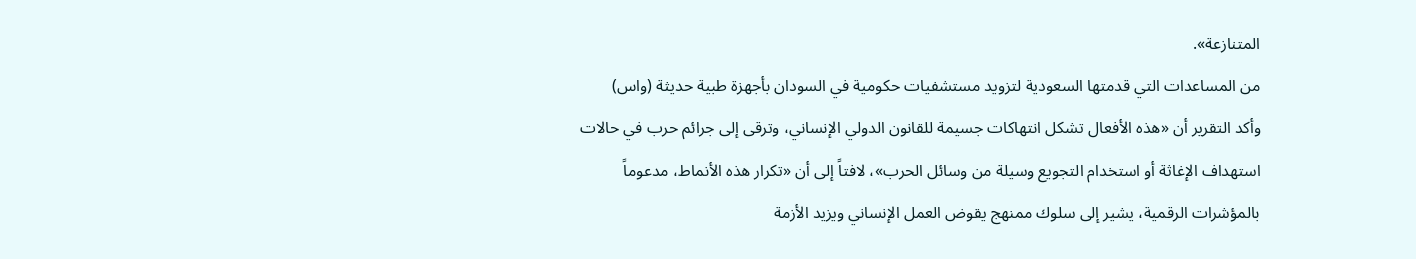المتنازعة».
من المساعدات التي قدمتها السعودية لتزويد مستشفيات حكومية في السودان بأجهزة طبية حديثة (واس)
وأكد التقرير أن «هذه الأفعال تشكل انتهاكات جسيمة للقانون الدولي الإنساني، وترقى إلى جرائم حرب في حالات استهداف الإغاثة أو استخدام التجويع وسيلة من وسائل الحرب»، لافتاً إلى أن «تكرار هذه الأنماط، مدعوماً بالمؤشرات الرقمية، يشير إلى سلوك ممنهج يقوض العمل الإنساني ويزيد الأزمة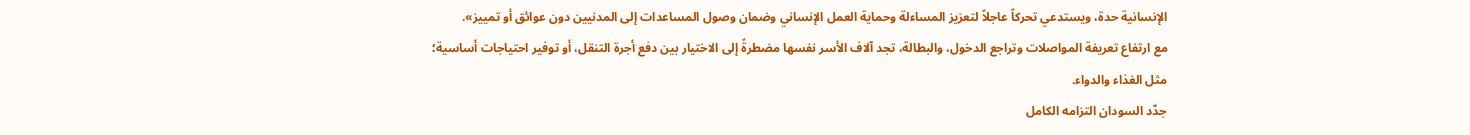الإنسانية حدة، ويستدعي تحركاً عاجلاً لتعزيز المساءلة وحماية العمل الإنساني وضمان وصول المساعدات إلى المدنيين دون عوائق أو تمييز».
مع ارتفاع تعريفة المواصلات وتراجع الدخول، والبطالة، تجد آلاف الأسر نفسها مضطرةً إلى الاختيار بين دفع أجرة التنقل، أو توفير احتياجات أساسية؛ مثل الغذاء والدواء.
جدّد السودان التزامه الكامل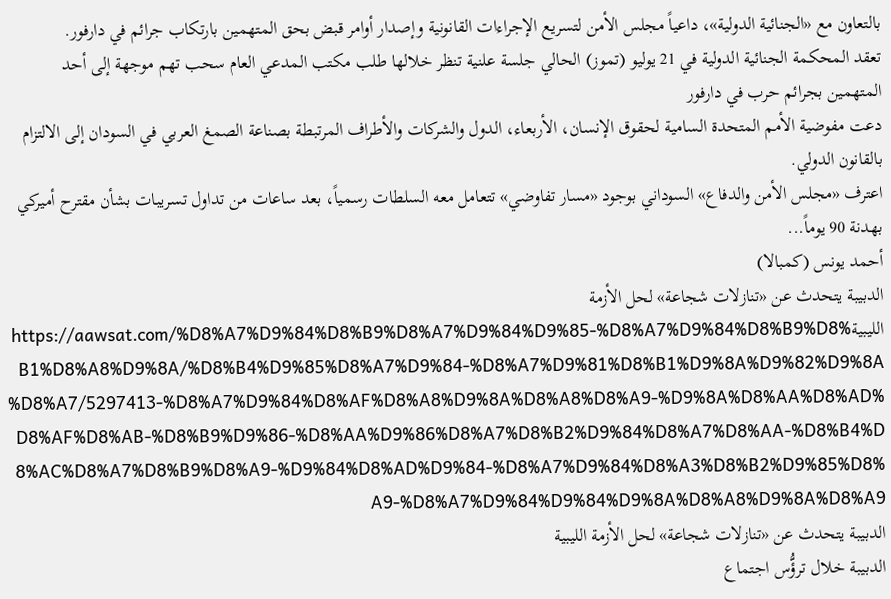بالتعاون مع «الجنائية الدولية»، داعياً مجلس الأمن لتسريع الإجراءات القانونية وإصدار أوامر قبض بحق المتهمين بارتكاب جرائم في دارفور.
تعقد المحكمة الجنائية الدولية في 21 يوليو (تموز) الحالي جلسة علنية تنظر خلالها طلب مكتب المدعي العام سحب تهم موجهة إلى أحد المتهمين بجرائم حرب في دارفور
دعت مفوضية الأمم المتحدة السامية لحقوق الإنسان، الأربعاء، الدول والشركات والأطراف المرتبطة بصناعة الصمغ العربي في السودان إلى الالتزام بالقانون الدولي.
اعترف «مجلس الأمن والدفاع» السوداني بوجود «مسار تفاوضي» تتعامل معه السلطات رسمياً، بعد ساعات من تداول تسريبات بشأن مقترح أميركي بهدنة 90 يوماً...
أحمد يونس (كمبالا)
الدبيبة يتحدث عن «تنازلات شجاعة» لحل الأزمة الليبيةhttps://aawsat.com/%D8%A7%D9%84%D8%B9%D8%A7%D9%84%D9%85-%D8%A7%D9%84%D8%B9%D8%B1%D8%A8%D9%8A/%D8%B4%D9%85%D8%A7%D9%84-%D8%A7%D9%81%D8%B1%D9%8A%D9%82%D9%8A%D8%A7/5297413-%D8%A7%D9%84%D8%AF%D8%A8%D9%8A%D8%A8%D8%A9-%D9%8A%D8%AA%D8%AD%D8%AF%D8%AB-%D8%B9%D9%86-%D8%AA%D9%86%D8%A7%D8%B2%D9%84%D8%A7%D8%AA-%D8%B4%D8%AC%D8%A7%D8%B9%D8%A9-%D9%84%D8%AD%D9%84-%D8%A7%D9%84%D8%A3%D8%B2%D9%85%D8%A9-%D8%A7%D9%84%D9%84%D9%8A%D8%A8%D9%8A%D8%A9
الدبيبة يتحدث عن «تنازلات شجاعة» لحل الأزمة الليبية
الدبيبة خلال ترؤُّس اجتماع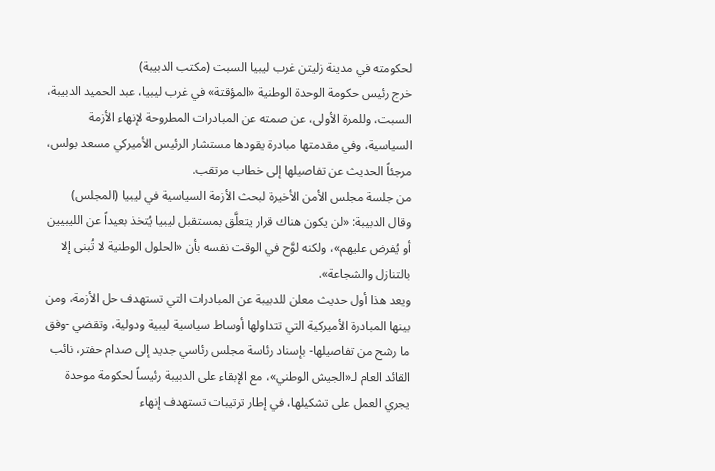لحكومته في مدينة زليتن غرب ليبيا السبت (مكتب الدبيبة)
خرج رئيس حكومة الوحدة الوطنية «المؤقتة» في غرب ليبيا، عبد الحميد الدبيبة، السبت، وللمرة الأولى، عن صمته عن المبادرات المطروحة لإنهاء الأزمة السياسية، وفي مقدمتها مبادرة يقودها مستشار الرئيس الأميركي مسعد بولس، مرجئاً الحديث عن تفاصيلها إلى خطاب مرتقب.
من جلسة مجلس الأمن الأخيرة لبحث الأزمة السياسية في ليبيا (المجلس)
وقال الدبيبة: «لن يكون هناك قرار يتعلَّق بمستقبل ليبيا يُتخذ بعيداً عن الليبيين أو يُفرض عليهم»، ولكنه لوَّح في الوقت نفسه بأن «الحلول الوطنية لا تُبنى إلا بالتنازل والشجاعة».
ويعد هذا أول حديث معلن للدبيبة عن المبادرات التي تستهدف حل الأزمة، ومن بينها المبادرة الأميركية التي تتداولها أوساط سياسية ليبية ودولية، وتقضي -وفق ما رشح من تفاصيلها- بإسناد رئاسة مجلس رئاسي جديد إلى صدام حفتر، نائب القائد العام لـ«الجيش الوطني»، مع الإبقاء على الدبيبة رئيساً لحكومة موحدة يجري العمل على تشكيلها، في إطار ترتيبات تستهدف إنهاء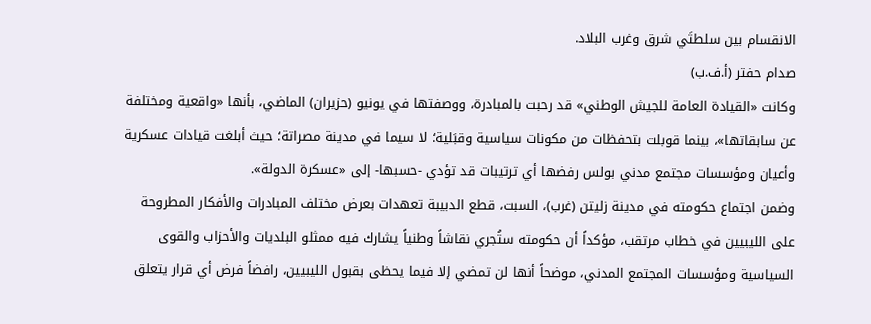الانقسام بين سلطتَي شرق وغرب البلاد.
صدام حفتر (أ.ف.ب)
وكانت «القيادة العامة للجيش الوطني» قد رحبت بالمبادرة، ووصفتها في يونيو (حزيران) الماضي، بأنها «واقعية ومختلفة عن سابقاتها»، بينما قوبلت بتحفظات من مكونات سياسية وقبَلية؛ لا سيما في مدينة مصراتة؛ حيث أبلغت قيادات عسكرية وأعيان ومؤسسات مجتمع مدني بولس رفضها أي ترتيبات قد تؤدي -حسبها- إلى «عسكرة الدولة».
وضمن اجتماع حكومته في مدينة زليتن (غرب)، السبت، قطع الدبيبة تعهدات بعرض مختلف المبادرات والأفكار المطروحة على الليبيين في خطاب مرتقب، مؤكداً أن حكومته ستُجري نقاشاً وطنياً يشارك فيه ممثلو البلديات والأحزاب والقوى السياسية ومؤسسات المجتمع المدني، موضحاً أنها لن تمضي إلا فيما يحظى بقبول الليبيين، رافضاً فرض أي قرار يتعلق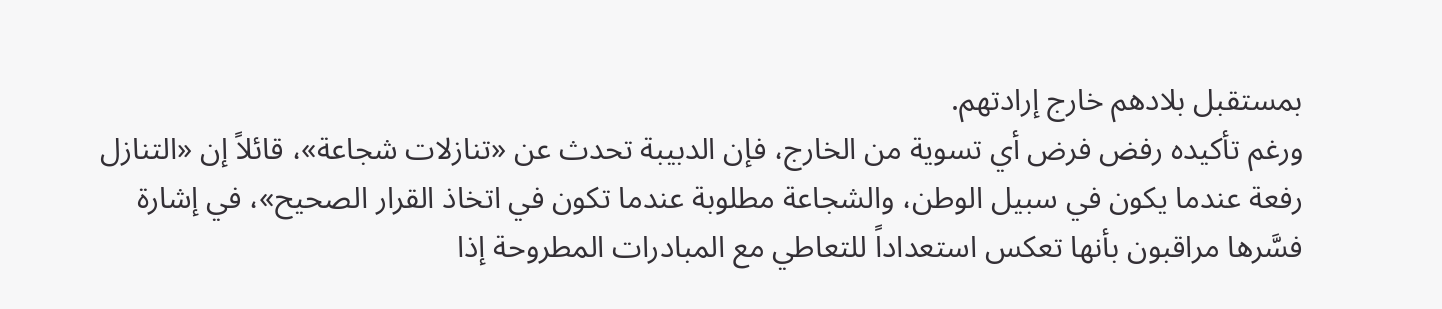بمستقبل بلادهم خارج إرادتهم.
ورغم تأكيده رفض فرض أي تسوية من الخارج، فإن الدبيبة تحدث عن «تنازلات شجاعة»، قائلاً إن «التنازل رفعة عندما يكون في سبيل الوطن، والشجاعة مطلوبة عندما تكون في اتخاذ القرار الصحيح»، في إشارة فسَّرها مراقبون بأنها تعكس استعداداً للتعاطي مع المبادرات المطروحة إذا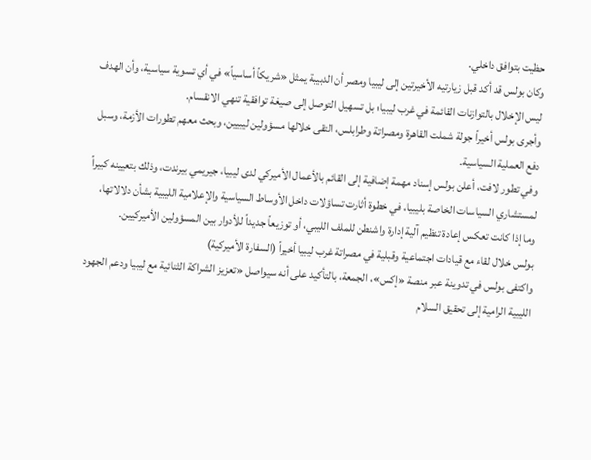حظيت بتوافق داخلي.
وكان بولس قد أكد قبل زيارتيه الأخيرتين إلى ليبيا ومصر أن الدبيبة يمثل «شريكاً أساسياً» في أي تسوية سياسية، وأن الهدف ليس الإخلال بالتوازنات القائمة في غرب ليبيا؛ بل تسهيل التوصل إلى صيغة توافقية تنهي الانقسام.
وأجرى بولس أخيراً جولة شملت القاهرة ومصراتة وطرابلس، التقى خلالها مسؤولين ليبيين، وبحث معهم تطورات الأزمة، وسبل دفع العملية السياسية.
وفي تطور لافت، أعلن بولس إسناد مهمة إضافية إلى القائم بالأعمال الأميركي لدى ليبيا، جيريمي بيرندت، وذلك بتعيينه كبيراً لمستشاري السياسات الخاصة بليبيا، في خطوة أثارت تساؤلات داخل الأوساط السياسية والإعلامية الليبية بشأن دلالاتها، وما إذا كانت تعكس إعادة تنظيم آلية إدارة واشنطن للملف الليبي، أو توزيعاً جديداً للأدوار بين المسؤولين الأميركيين.
بولس خلال لقاء مع قيادات اجتماعية وقبلية في مصراتة غرب ليبيا أخيراً (السفارة الأميركية)
واكتفى بولس في تدوينة عبر منصة «إكس»، الجمعة، بالتأكيد على أنه سيواصل «تعزيز الشراكة الثنائية مع ليبيا ودعم الجهود الليبية الرامية إلى تحقيق السلام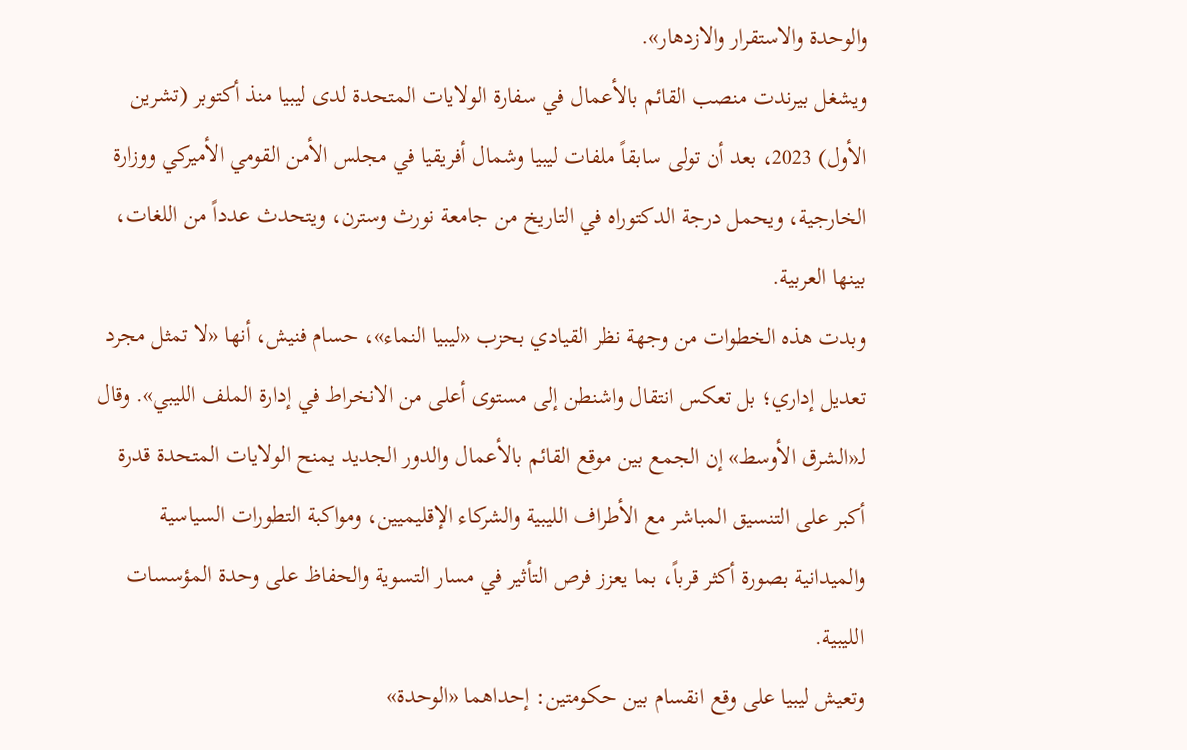والوحدة والاستقرار والازدهار».
ويشغل بيرندت منصب القائم بالأعمال في سفارة الولايات المتحدة لدى ليبيا منذ أكتوبر (تشرين الأول) 2023، بعد أن تولى سابقاً ملفات ليبيا وشمال أفريقيا في مجلس الأمن القومي الأميركي ووزارة الخارجية، ويحمل درجة الدكتوراه في التاريخ من جامعة نورث وسترن، ويتحدث عدداً من اللغات، بينها العربية.
وبدت هذه الخطوات من وجهة نظر القيادي بحزب «ليبيا النماء»، حسام فنيش، أنها «لا تمثل مجرد تعديل إداري؛ بل تعكس انتقال واشنطن إلى مستوى أعلى من الانخراط في إدارة الملف الليبي». وقال لـ«الشرق الأوسط» إن الجمع بين موقع القائم بالأعمال والدور الجديد يمنح الولايات المتحدة قدرة أكبر على التنسيق المباشر مع الأطراف الليبية والشركاء الإقليميين، ومواكبة التطورات السياسية والميدانية بصورة أكثر قرباً، بما يعزز فرص التأثير في مسار التسوية والحفاظ على وحدة المؤسسات الليبية.
وتعيش ليبيا على وقع انقسام بين حكومتين: إحداهما «الوحدة»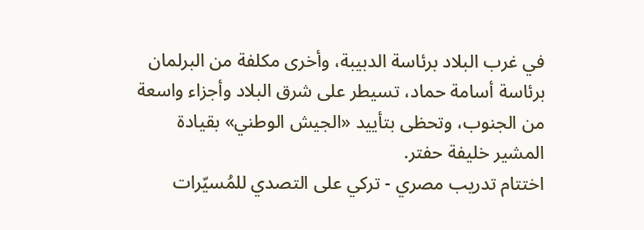في غرب البلاد برئاسة الدبيبة، وأخرى مكلفة من البرلمان برئاسة أسامة حماد، تسيطر على شرق البلاد وأجزاء واسعة من الجنوب، وتحظى بتأييد «الجيش الوطني» بقيادة المشير خليفة حفتر.
اختتام تدريب مصري - تركي على التصدي للمُسيّرات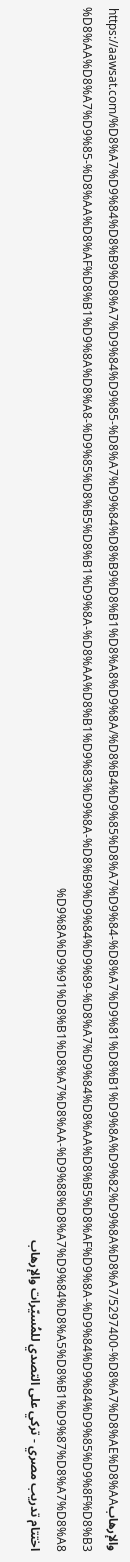والإرهابhttps://aawsat.com/%D8%A7%D9%84%D8%B9%D8%A7%D9%84%D9%85-%D8%A7%D9%84%D8%B9%D8%B1%D8%A8%D9%8A/%D8%B4%D9%85%D8%A7%D9%84-%D8%A7%D9%81%D8%B1%D9%8A%D9%82%D9%8A%D8%A7/5297400-%D8%A7%D8%AE%D8%AA%D8%AA%D8%A7%D9%85-%D8%AA%D8%AF%D8%B1%D9%8A%D8%A8-%D9%85%D8%B5%D8%B1%D9%8A-%D8%AA%D8%B1%D9%83%D9%8A-%D8%B9%D9%84%D9%89-%D8%A7%D9%84%D8%AA%D8%B5%D8%AF%D9%8A-%D9%84%D9%84%D9%85%D9%8F%D8%B3%D9%8A%D9%91%D8%B1%D8%A7%D8%AA-%D9%88%D8%A7%D9%84%D8%A5%D8%B1%D9%87%D8%A7%D8%A8
اختتام تدريب مصري - تركي على التصدي للمُسيّرات والإرهاب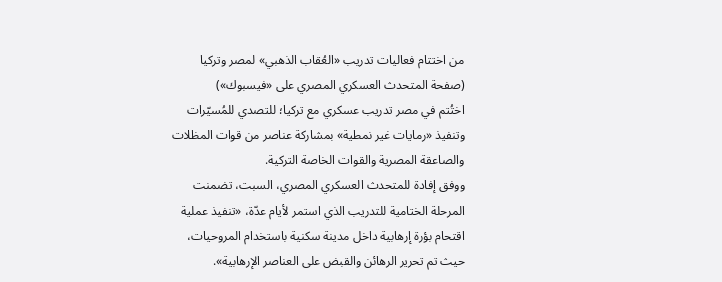من اختتام فعاليات تدريب «العُقاب الذهبي» لمصر وتركيا (صفحة المتحدث العسكري المصري على «فيسبوك»)
اختُتم في مصر تدريب عسكري مع تركيا؛ للتصدي للمُسيّرات وتنفيذ «رمايات غير نمطية» بمشاركة عناصر من قوات المظلات والصاعقة المصرية والقوات الخاصة التركية.
ووفق إفادة للمتحدث العسكري المصري، السبت، تضمنت المرحلة الختامية للتدريب الذي استمر لأيام عدّة، «تنفيذ عملية اقتحام بؤرة إرهابية داخل مدينة سكنية باستخدام المروحيات، حيث تم تحرير الرهائن والقبض على العناصر الإرهابية».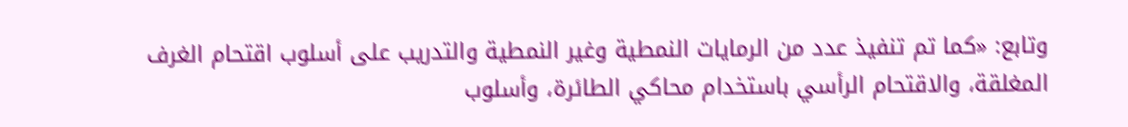وتابع: «كما تم تنفيذ عدد من الرمايات النمطية وغير النمطية والتدريب على أسلوب اقتحام الغرف المغلقة، والاقتحام الرأسي باستخدام محاكي الطائرة، وأسلوب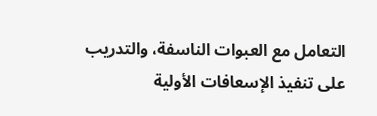التعامل مع العبوات الناسفة، والتدريب على تنفيذ الإسعافات الأولية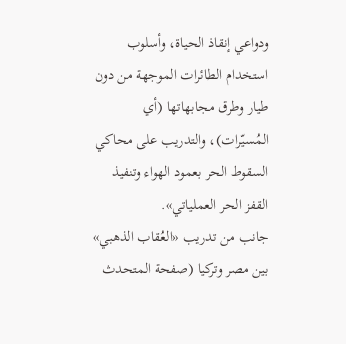ودواعي إنقاذ الحياة، وأسلوب استخدام الطائرات الموجهة من دون طيار وطرق مجابهاتها (أي المُسيّرات)، والتدريب على محاكي السقوط الحر بعمود الهواء وتنفيذ القفز الحر العملياتي».
جانب من تدريب «العُقاب الذهبي» بين مصر وتركيا (صفحة المتحدث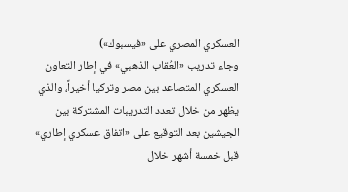العسكري المصري على «فيسبوك»)
وجاء تدريب «العُقاب الذهبي» في إطار التعاون العسكري المتصاعد بين مصر وتركيا أخيراً، والذي يظهر من خلال تعدد التدريبات المشتركة بين الجيشين بعد التوقيع على «اتفاق عسكري إطاري» قبل خمسة أشهر خلال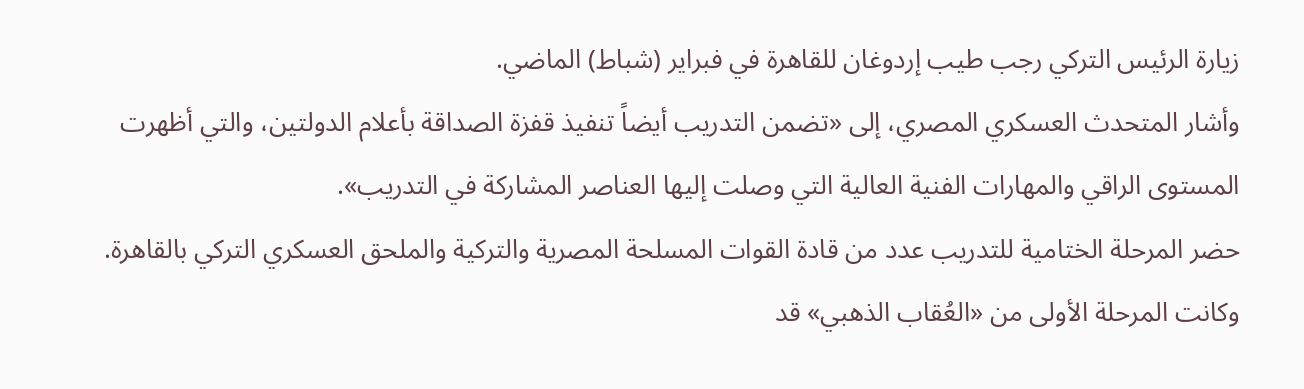زيارة الرئيس التركي رجب طيب إردوغان للقاهرة في فبراير (شباط) الماضي.
وأشار المتحدث العسكري المصري، إلى «تضمن التدريب أيضاً تنفيذ قفزة الصداقة بأعلام الدولتين، والتي أظهرت المستوى الراقي والمهارات الفنية العالية التي وصلت إليها العناصر المشاركة في التدريب».
حضر المرحلة الختامية للتدريب عدد من قادة القوات المسلحة المصرية والتركية والملحق العسكري التركي بالقاهرة.
وكانت المرحلة الأولى من «العُقاب الذهبي» قد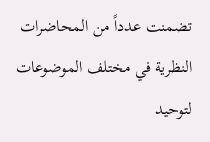تضمنت عدداً من المحاضرات النظرية في مختلف الموضوعات لتوحيد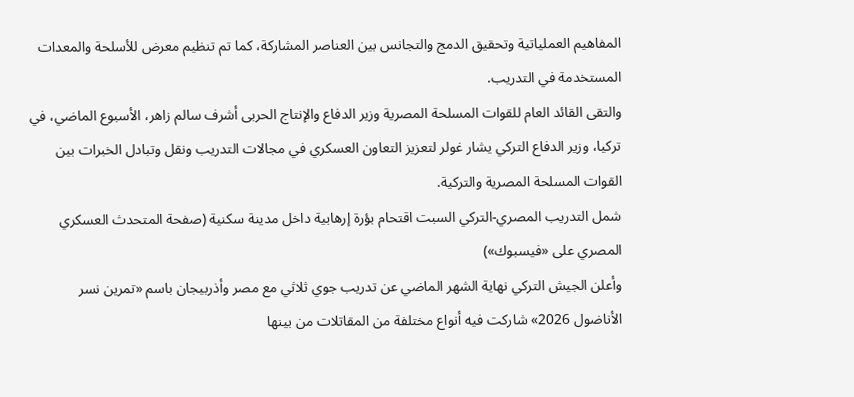المفاهيم العملياتية وتحقيق الدمج والتجانس بين العناصر المشاركة، كما تم تنظيم معرض للأسلحة والمعدات المستخدمة في التدريب.
والتقى القائد العام للقوات المسلحة المصرية وزير الدفاع والإنتاج الحربى أشرف سالم زاهر، الأسبوع الماضي، في تركيا، وزير الدفاع التركي يشار غولر لتعزيز التعاون العسكري في مجالات التدريب ونقل وتبادل الخبرات بين القوات المسلحة المصرية والتركية.
شمل التدريب المصري-التركي السبت اقتحام بؤرة إرهابية داخل مدينة سكنية (صفحة المتحدث العسكري المصري على «فيسبوك»)
وأعلن الجيش التركي نهاية الشهر الماضي عن تدريب جوي ثلاثي مع مصر وأذربيجان باسم «تمرين نسر الأناضول 2026» شاركت فيه أنواع مختلفة من المقاتلات من بينها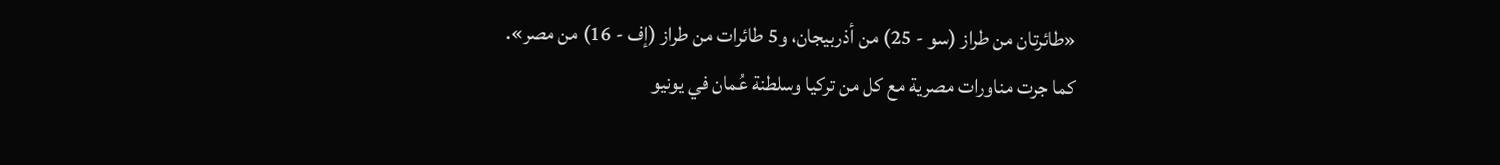«طائرتان من طراز (سو - 25) من أذربيجان، و5 طائرات من طراز (إف - 16) من مصر».
كما جرت مناورات مصرية مع كل من تركيا وسلطنة عُمان في يونيو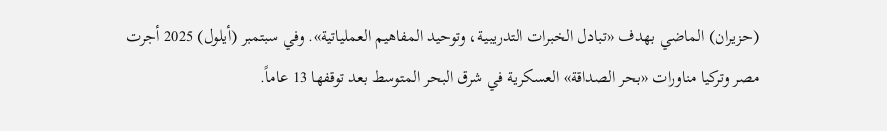(حزيران) الماضي بهدف «تبادل الخبرات التدريبيـة، وتوحيد المفاهيم العملياتية». وفي سبتمبر (أيلول) 2025 أجرت مصر وتركيا مناورات «بحر الصداقة» العسكرية في شرق البحر المتوسط بعد توقفها 13 عاماً.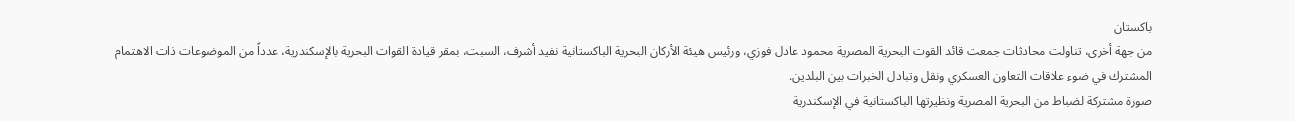باكستان
من جهة أخرى، تناولت محادثات جمعت قائد القوت البحرية المصرية محمود عادل فوزي، ورئيس هيئة الأركان البحرية الباكستانية نفيد أشرف، السبت، بمقر قيادة القوات البحرية بالإسكندرية، عدداً من الموضوعات ذات الاهتمام المشترك في ضوء علاقات التعاون العسكري ونقل وتبادل الخبرات بين البلدين.
صورة مشتركة لضباط من البحرية المصرية ونظيرتها الباكستانية في الإسكندرية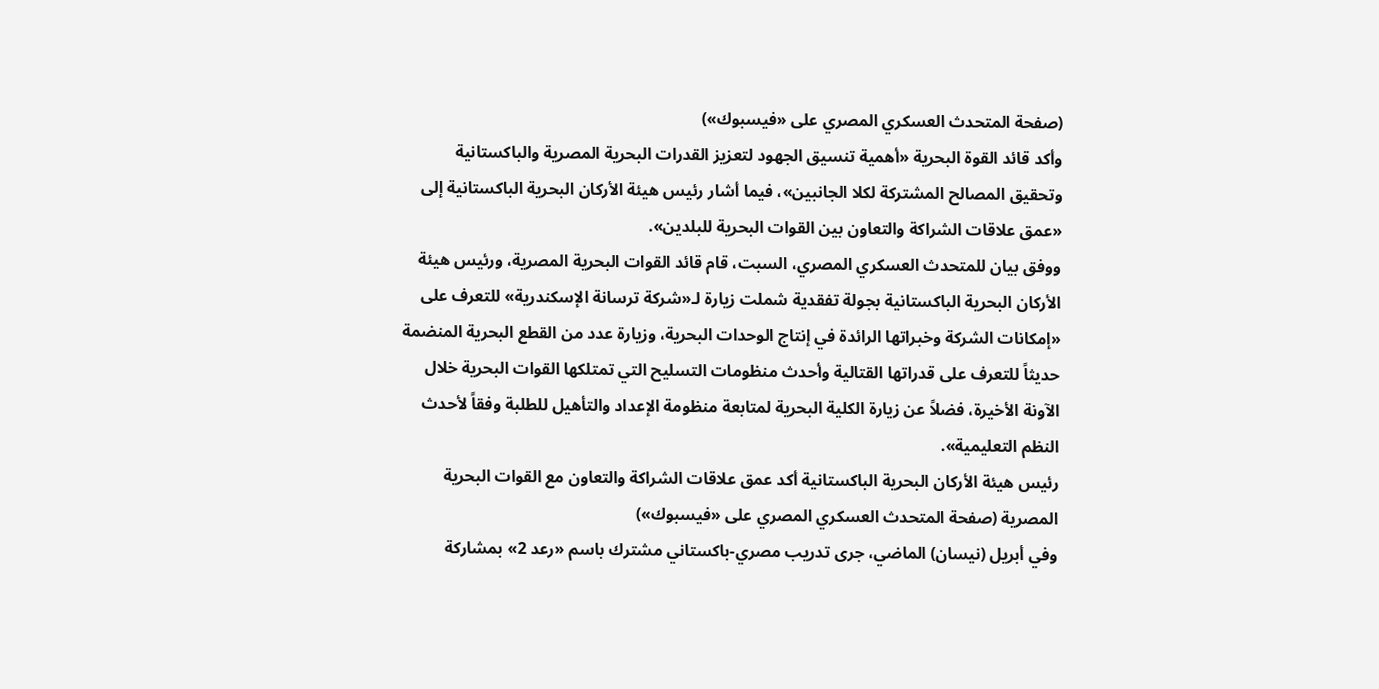(صفحة المتحدث العسكري المصري على «فيسبوك»)
وأكد قائد القوة البحرية «أهمية تنسيق الجهود لتعزيز القدرات البحرية المصرية والباكستانية وتحقيق المصالح المشتركة لكلا الجانبين»، فيما أشار رئيس هيئة الأركان البحرية الباكستانية إلى «عمق علاقات الشراكة والتعاون بين القوات البحرية للبلدين».
ووفق بيان للمتحدث العسكري المصري، السبت، قام قائد القوات البحرية المصرية، ورئيس هيئة الأركان البحرية الباكستانية بجولة تفقدية شملت زيارة لـ«شركة ترسانة الإسكندرية» للتعرف على «إمكانات الشركة وخبراتها الرائدة في إنتاج الوحدات البحرية، وزيارة عدد من القطع البحرية المنضمة حديثاً للتعرف على قدراتها القتالية وأحدث منظومات التسليح التي تمتلكها القوات البحرية خلال الآونة الأخيرة، فضلاً عن زيارة الكلية البحرية لمتابعة منظومة الإعداد والتأهيل للطلبة وفقاً لأحدث النظم التعليمية».
رئيس هيئة الأركان البحرية الباكستانية أكد عمق علاقات الشراكة والتعاون مع القوات البحرية المصرية (صفحة المتحدث العسكري المصري على «فيسبوك»)
وفي أبريل (نيسان) الماضي، جرى تدريب مصري-باكستاني مشترك باسم «رعد 2» بمشاركة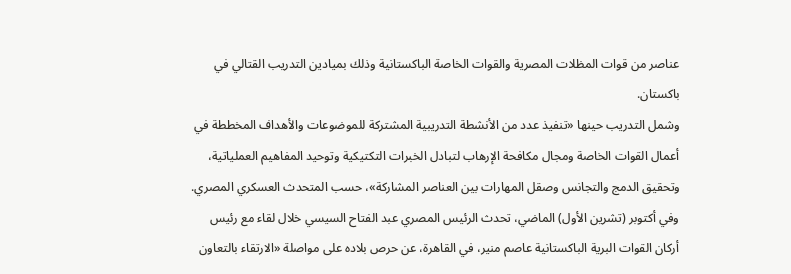عناصر من قوات المظلات المصرية والقوات الخاصة الباكستانية وذلك بميادين التدريب القتالي في باكستان.
وشمل التدريب حينها «تنفيذ عدد من الأنشطة التدريبية المشتركة للموضوعات والأهداف المخططة في أعمال القوات الخاصة ومجال مكافحة الإرهاب لتبادل الخبرات التكتيكية وتوحيد المفاهيم العملياتية، وتحقيق الدمج والتجانس وصقل المهارات بين العناصر المشاركة»، حسب المتحدث العسكري المصري.
وفي أكتوبر (تشرين الأول) الماضي، تحدث الرئيس المصري عبد الفتاح السيسي خلال لقاء مع رئيس أركان القوات البرية الباكستانية عاصم منير، في القاهرة، عن حرص بلاده على مواصلة «الارتقاء بالتعاون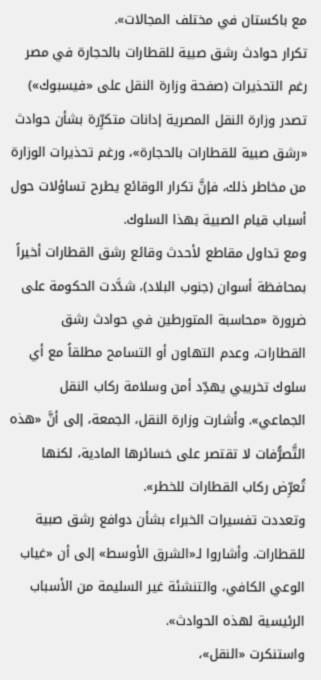مع باكستان في مختلف المجالات».
تكرار حوادث رشق صبية للقطارات بالحجارة في مصر رغم التحذيرات (صفحة وزارة النقل على «فيسبوك»)
تصدر وزارة النقل المصرية إدانات متكرِّرة بشأن حوادث «رشق صبية للقطارات بالحجارة»، ورغم تحذيرات الوزارة من مخاطر ذلك، فإنَّ تكرار الوقائع يطرح تساؤلات حول أسباب قيام الصبية بهذا السلوك.
ومع تداول مقاطع لأحدث وقائع رشق القطارات أخيراً بمحافظة أسوان (جنوب البلاد)، شدَّدت الحكومة على ضرورة «محاسبة المتورطين في حوادث رشق القطارات، وعدم التهاون أو التسامح مطلقاً مع أي سلوك تخريبي يهدِّد أمن وسلامة ركاب النقل الجماعي». وأشارت وزارة النقل، الجمعة، إلى أنَّ «هذه التَّصرُّفات لا تقتصر على خسائرها المادية، لكنها تُعرِّض ركاب القطارات للخطر».
وتعددت تفسيرات الخبراء بشأن دوافع رشق صبية للقطارات. وأشاروا لـ«الشرق الأوسط» إلى أن «غياب الوعي الكافي، والتنشئة غير السليمة من الأسباب الرئيسية لهذه الحوادث».
واستنكرت «النقل»،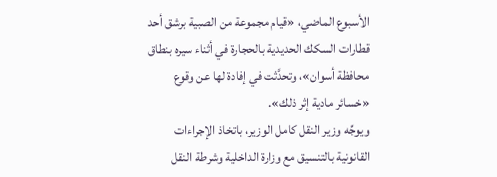الأسبوع الماضي، «قيام مجموعة من الصبية برشق أحد قطارات السكك الحديدية بالحجارة في أثناء سيره بنطاق محافظة أسوان»، وتحدَّثت في إفادة لها عن وقوع «خسائر مادية إثر ذلك».
ويوجِّه وزير النقل كامل الوزير، باتخاذ الإجراءات القانونية بالتنسيق مع وزارة الداخلية وشرطة النقل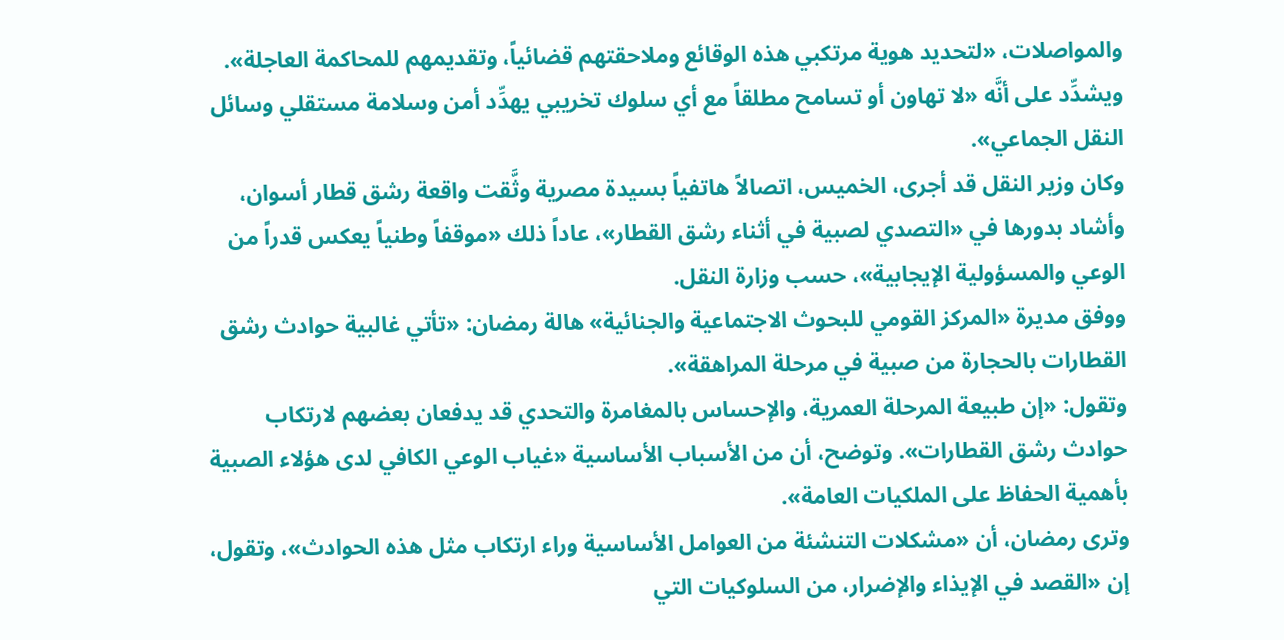والمواصلات، «لتحديد هوية مرتكبي هذه الوقائع وملاحقتهم قضائياً، وتقديمهم للمحاكمة العاجلة».
ويشدِّد على أنَّه «لا تهاون أو تسامح مطلقاً مع أي سلوك تخريبي يهدِّد أمن وسلامة مستقلي وسائل النقل الجماعي».
وكان وزير النقل قد أجرى، الخميس، اتصالاً هاتفياً بسيدة مصرية وثَّقت واقعة رشق قطار أسوان، وأشاد بدورها في «التصدي لصبية في أثناء رشق القطار»، عاداً ذلك «موقفاً وطنياً يعكس قدراً من الوعي والمسؤولية الإيجابية»، حسب وزارة النقل.
ووفق مديرة «المركز القومي للبحوث الاجتماعية والجنائية» هالة رمضان: «تأتي غالبية حوادث رشق القطارات بالحجارة من صبية في مرحلة المراهقة».
وتقول: «إن طبيعة المرحلة العمرية، والإحساس بالمغامرة والتحدي قد يدفعان بعضهم لارتكاب حوادث رشق القطارات». وتوضح، أن من الأسباب الأساسية «غياب الوعي الكافي لدى هؤلاء الصبية بأهمية الحفاظ على الملكيات العامة».
وترى رمضان، أن «مشكلات التنشئة من العوامل الأساسية وراء ارتكاب مثل هذه الحوادث»، وتقول، إن «القصد في الإيذاء والإضرار، من السلوكيات التي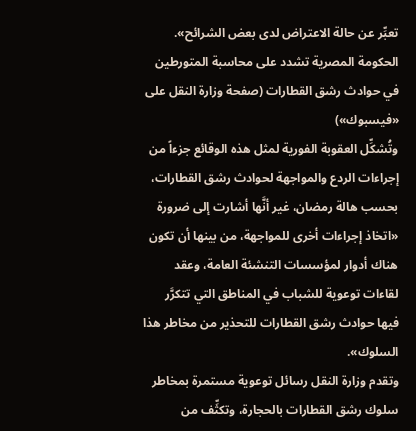تعبِّر عن حالة الاعتراض لدى بعض الشرائح».
الحكومة المصرية تشدد على محاسبة المتورطين في حوادث رشق القطارات (صفحة وزارة النقل على «فيسبوك»)
وتُشكِّل العقوبة الفورية لمثل هذه الوقائع جزءاً من إجراءات الردع والمواجهة لحوادث رشق القطارات، بحسب هالة رمضان، غير أنَّها أشارت إلى ضرورة «اتخاذ إجراءات أخرى للمواجهة، من بينها أن تكون هناك أدوار لمؤسسات التنشئة العامة، وعقد لقاءات توعوية للشباب في المناطق التي تتكرَّر فيها حوادث رشق القطارات للتحذير من مخاطر هذا السلوك».
وتقدم وزارة النقل رسائل توعوية مستمرة بمخاطر سلوك رشق القطارات بالحجارة، وتكثِّف من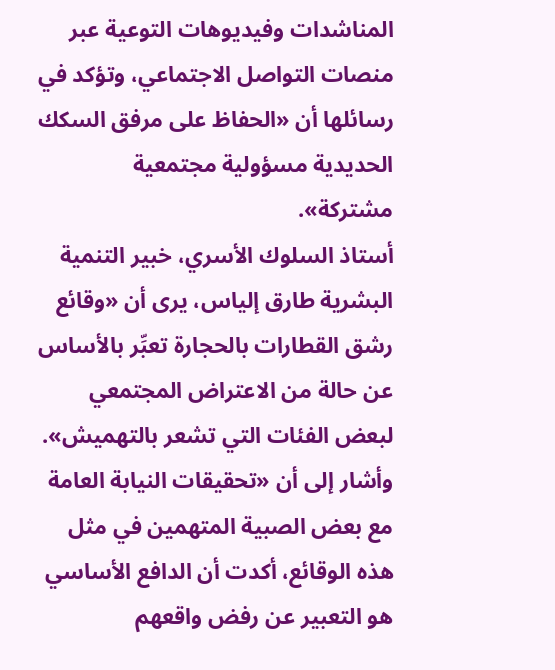المناشدات وفيديوهات التوعية عبر منصات التواصل الاجتماعي، وتؤكد في رسائلها أن «الحفاظ على مرفق السكك الحديدية مسؤولية مجتمعية مشتركة».
أستاذ السلوك الأسري، خبير التنمية البشرية طارق إلياس، يرى أن «وقائع رشق القطارات بالحجارة تعبِّر بالأساس عن حالة من الاعتراض المجتمعي لبعض الفئات التي تشعر بالتهميش». وأشار إلى أن «تحقيقات النيابة العامة مع بعض الصبية المتهمين في مثل هذه الوقائع، أكدت أن الدافع الأساسي هو التعبير عن رفض واقعهم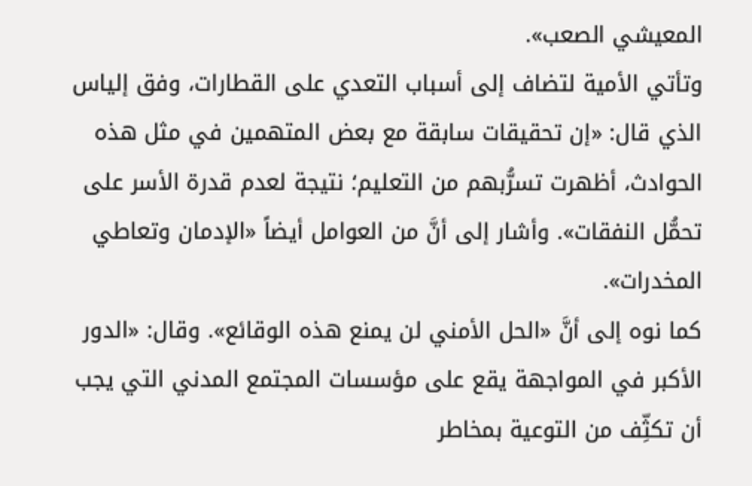المعيشي الصعب».
وتأتي الأمية لتضاف إلى أسباب التعدي على القطارات، وفق إلياس الذي قال: «إن تحقيقات سابقة مع بعض المتهمين في مثل هذه الحوادث، أظهرت تسرُّبهم من التعليم؛ نتيجة لعدم قدرة الأسر على تحمُّل النفقات». وأشار إلى أنَّ من العوامل أيضاً «الإدمان وتعاطي المخدرات».
كما نوه إلى أنَّ «الحل الأمني لن يمنع هذه الوقائع». وقال: «الدور الأكبر في المواجهة يقع على مؤسسات المجتمع المدني التي يجب أن تكثِّف من التوعية بمخاطر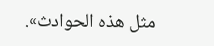مثل هذه الحوادث».